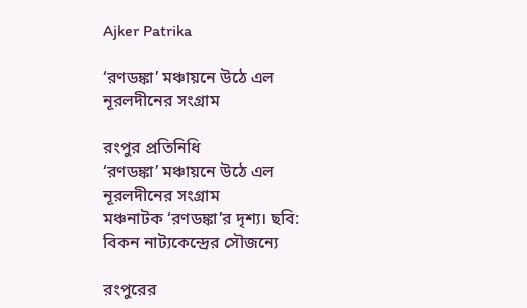Ajker Patrika

‘রণডঙ্কা’ মঞ্চায়নে উঠে এল নূরলদীনের সংগ্রাম

রংপুর প্রতিনিধি
‘রণডঙ্কা’ মঞ্চায়নে উঠে এল নূরলদীনের সংগ্রাম
মঞ্চনাটক ‘রণডঙ্কা’র দৃশ্য। ছবি: বিকন নাট্যকেন্দ্রের সৌজন্যে

রংপুরের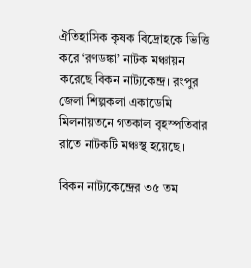ঐতিহাসিক কৃষক বিদ্রোহকে ভিত্তি করে ‘রণডঙ্কা’ নাটক মঞ্চায়ন করেছে বিকন নাট্যকেন্দ্র। রংপুর জেলা শিল্পকলা একাডেমি মিলনায়তনে গতকাল বৃহস্পতিবার রাতে নাটকটি মঞ্চস্থ হয়েছে।

বিকন নাট্যকেন্দ্রের ৩৫ তম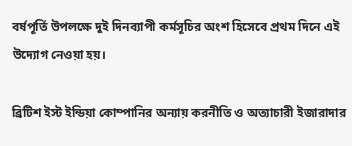বর্ষপূর্তি উপলক্ষে দুই দিনব্যাপী কর্মসূচির অংশ হিসেবে প্রথম দিনে এই উদ্যোগ নেওয়া হয়।

ব্রিটিশ ইস্ট ইন্ডিয়া কোম্পানির অন্যায় করনীতি ও অত্যাচারী ইজারাদার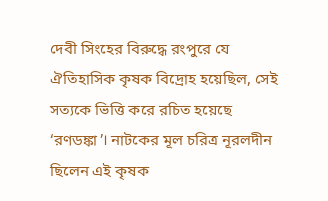দেবী সিংহের বিরুদ্ধে রংপুরে যে ঐতিহাসিক কৃষক বিদ্রোহ হয়েছিল, সেই সত্যকে ভিত্তি করে রচিত হয়েছে ‘রণডঙ্কা’। নাটকের মূল চরিত্র নূরলদীন ছিলেন এই কৃষক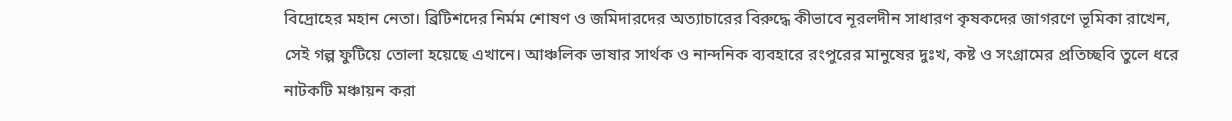বিদ্রোহের মহান নেতা। ব্রিটিশদের নির্মম শোষণ ও জমিদারদের অত্যাচারের বিরুদ্ধে কীভাবে নূরলদীন সাধারণ কৃষকদের জাগরণে ভূমিকা রাখেন, সেই গল্প ফুটিয়ে তোলা হয়েছে এখানে। আঞ্চলিক ভাষার সার্থক ও নান্দনিক ব্যবহারে রংপুরের মানুষের দুঃখ, কষ্ট ও সংগ্রামের প্রতিচ্ছবি তুলে ধরে নাটকটি মঞ্চায়ন করা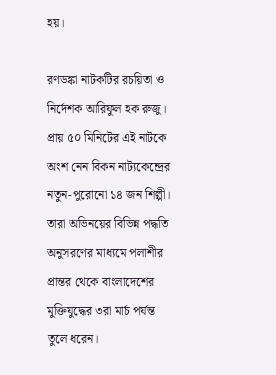হয়।

রণডঙ্কা নাটকটির রচয়িতা ও নির্দেশক আরিফুল হক রুজু। প্রায় ৫০ মিনিটের এই নাটকে অংশ নেন বিকন নাট্যকেন্দ্রের নতুন-পুরোনো ১৪ জন শিল্পী। তারা অভিনয়ের বিভিন্ন পদ্ধতি অনুসরণের মাধ্যমে পলাশীর প্রান্তর থেকে বাংলাদেশের মুক্তিযুদ্ধের ৩রা মার্চ পর্যন্ত তুলে ধরেন।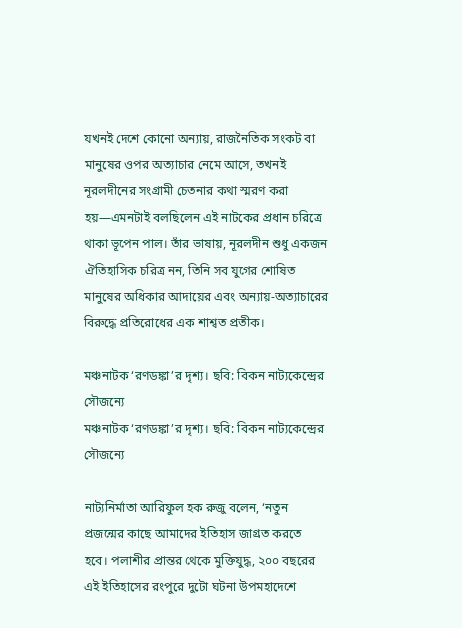যখনই দেশে কোনো অন্যায়, রাজনৈতিক সংকট বা মানুষের ওপর অত্যাচার নেমে আসে, তখনই নূরলদীনের সংগ্রামী চেতনার কথা স্মরণ করা হয়—এমনটাই বলছিলেন এই নাটকের প্রধান চরিত্রে থাকা ভূপেন পাল। তাঁর ভাষায়, নূরলদীন শুধু একজন ঐতিহাসিক চরিত্র নন, তিনি সব যুগের শোষিত মানুষের অধিকার আদায়ের এবং অন্যায়-অত্যাচারের বিরুদ্ধে প্রতিরোধের এক শাশ্বত প্রতীক।

মঞ্চনাটক ‘রণডঙ্কা’র দৃশ্য। ছবি: বিকন নাট্যকেন্দ্রের সৌজন্যে
মঞ্চনাটক ‘রণডঙ্কা’র দৃশ্য। ছবি: বিকন নাট্যকেন্দ্রের সৌজন্যে

নাট্যনির্মাতা আরিফুল হক রুজু বলেন, ‘নতুন প্রজন্মের কাছে আমাদের ইতিহাস জাগ্রত করতে হবে। পলাশীর প্রান্তর থেকে মুক্তিযুদ্ধ, ২০০ বছরের এই ইতিহাসের রংপুরে দুটো ঘটনা উপমহাদেশে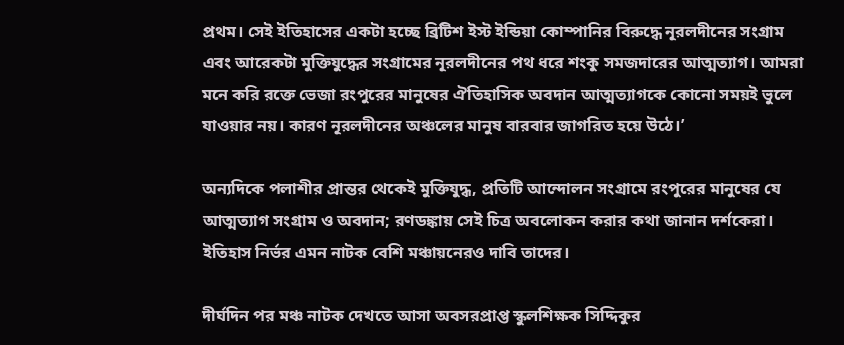প্রথম। সেই ইতিহাসের একটা হচ্ছে ব্রিটিশ ইস্ট ইন্ডিয়া কোম্পানির বিরুদ্ধে নূরলদীনের সংগ্রাম এবং আরেকটা মুক্তিযুদ্ধের সংগ্রামের নূরলদীনের পথ ধরে শংকু সমজদারের আত্মত্যাগ। আমরা মনে করি রক্তে ভেজা রংপুরের মানুষের ঐতিহাসিক অবদান আত্মত্যাগকে কোনো সময়ই ভুলে যাওয়ার নয়। কারণ নূরলদীনের অঞ্চলের মানুষ বারবার জাগরিত হয়ে উঠে।’

অন্যদিকে পলাশীর প্রান্তর থেকেই মুক্তিযুদ্ধ, প্রতিটি আন্দোলন সংগ্রামে রংপুরের মানুষের যে আত্মত্যাগ সংগ্রাম ও অবদান; রণডঙ্কায় সেই চিত্র অবলোকন করার কথা জানান দর্শকেরা। ইতিহাস নির্ভর এমন নাটক বেশি মঞ্চায়নেরও দাবি তাদের।

দীর্ঘদিন পর মঞ্চ নাটক দেখতে আসা অবসরপ্রাপ্ত স্কুলশিক্ষক সিদ্দিকুর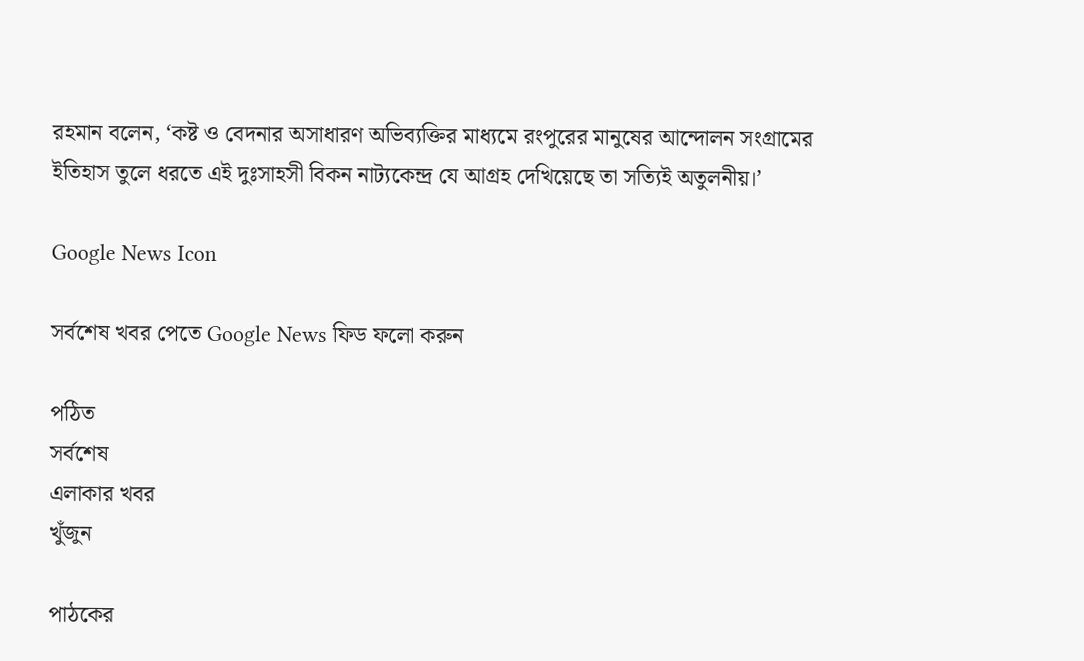রহমান বলেন, ‘কষ্ট ও বেদনার অসাধারণ অভিব্যক্তির মাধ্যমে রংপুরের মানুষের আন্দোলন সংগ্রামের ইতিহাস তুলে ধরতে এই দুঃসাহসী বিকন নাট্যকেন্দ্র যে আগ্রহ দেখিয়েছে তা সত্যিই অতুলনীয়।’

Google News Icon

সর্বশেষ খবর পেতে Google News ফিড ফলো করুন

পঠিত
সর্বশেষ
এলাকার খবর
খুঁজুন

পাঠকের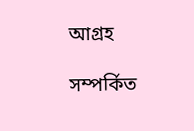আগ্রহ

সম্পর্কিত